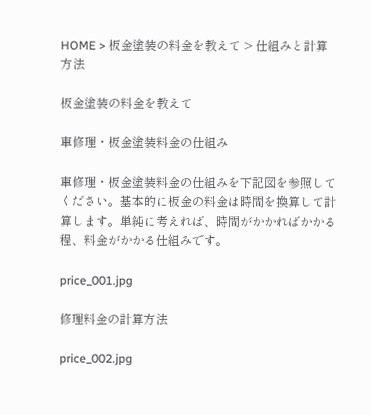HOME > 板金塗装の料金を教えて > 仕組みと計算方法

板金塗装の料金を教えて

車修理・板金塗装料金の仕組み

車修理・板金塗装料金の仕組みを下記図を参照してください。基本的に板金の料金は時間を換算して計算します。単純に考えれば、時間がかかればかかる程、料金がかかる仕組みです。

price_001.jpg

修理料金の計算方法

price_002.jpg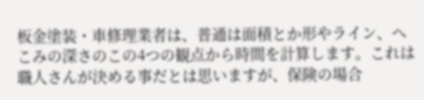板金塗装・車修理業者は、普通は面積とか形やライン、へこみの深さのこの4つの観点から時間を計算します。これは職人さんが決める事だとは思いますが、保険の場合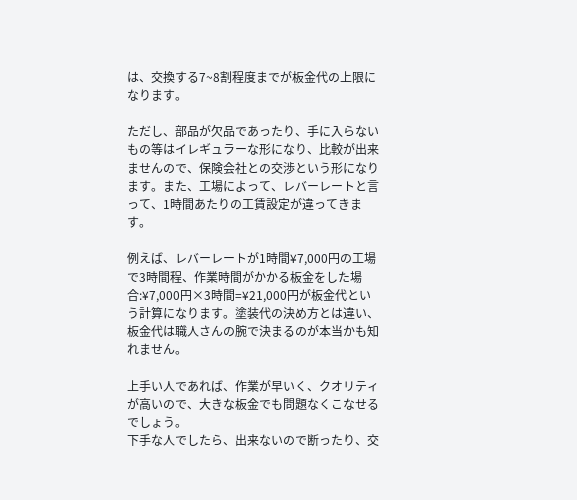は、交換する7~8割程度までが板金代の上限になります。

ただし、部品が欠品であったり、手に入らないもの等はイレギュラーな形になり、比較が出来ませんので、保険会社との交渉という形になります。また、工場によって、レバーレートと言って、1時間あたりの工賃設定が違ってきます。

例えば、レバーレートが1時間¥7,000円の工場で3時間程、作業時間がかかる板金をした場合:¥7,000円×3時間=¥21,000円が板金代という計算になります。塗装代の決め方とは違い、板金代は職人さんの腕で決まるのが本当かも知れません。

上手い人であれば、作業が早いく、クオリティが高いので、大きな板金でも問題なくこなせるでしょう。
下手な人でしたら、出来ないので断ったり、交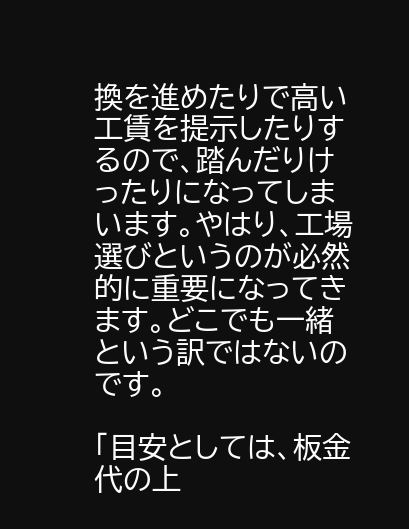換を進めたりで高い工賃を提示したりするので、踏んだりけったりになってしまいます。やはり、工場選びというのが必然的に重要になってきます。どこでも一緒という訳ではないのです。

「目安としては、板金代の上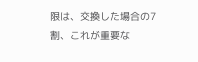限は、交換した場合の7割、これが重要な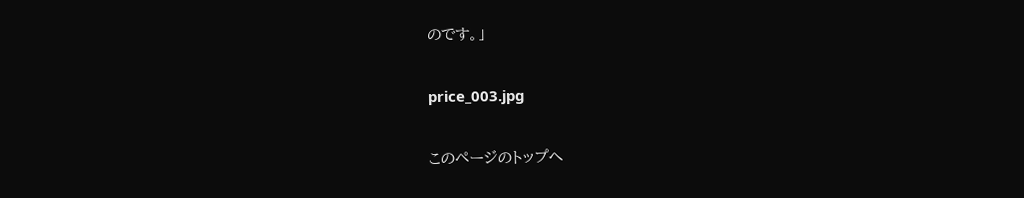のです。」

price_003.jpg

このページのトップへ